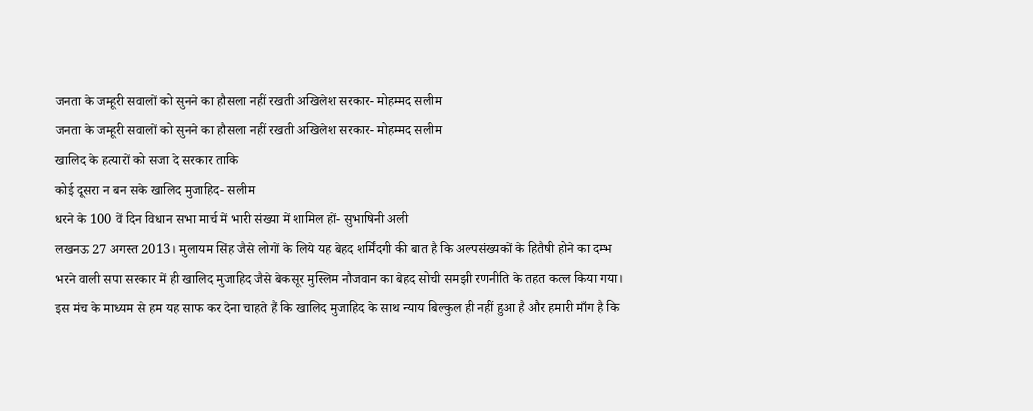जनता के जम्हूरी सवालों को सुनने का हौसला नहीं रखती अखिलेश सरकार- मोहम्मद सलीम
जनता के जम्हूरी सवालों को सुनने का हौसला नहीं रखती अखिलेश सरकार- मोहम्मद सलीम
खालिद के हत्यारों को सजा दे सरकार ताकि
कोई दूसरा न बन सके खालिद मुजाहिद- सलीम
धरने के 100 वें दिन विधान सभा मार्च में भारी संख्या में शामिल हों- सुभाषिनी अली
लखनऊ 27 अगस्त 2013। मुलायम सिंह जैसे लोगों के लिये यह बेहद शर्मिंदगी की बात है कि अल्पसंख्यकों के हितैषी होने का दम्भ भरने वाली सपा सरकार में ही खालिद मुजाहिद जैसे बेकसूर मुस्लिम नौजवान का बेहद सोची समझी रणनीति के तहत कत्ल किया गया। इस मंच के माध्यम से हम यह साफ कर देना चाहते हैं कि खालिद मुजाहिद के साथ न्याय बिल्कुल ही नहीं हुआ है और हमारी माँग है कि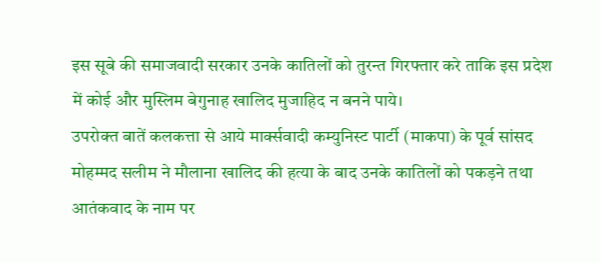इस सूबे की समाजवादी सरकार उनके कातिलों को तुरन्त गिरफ्तार करे ताकि इस प्रदेश में कोई और मुस्लिम बेगुनाह खालिद मुजाहिद न बनने पाये।
उपरोक्त बातें कलकत्ता से आये मार्क्सवादी कम्युनिस्ट पार्टी (माकपा) के पूर्व सांसद मोहम्मद सलीम ने मौलाना खालिद की हत्या के बाद उनके कातिलों को पकड़ने तथा आतंकवाद के नाम पर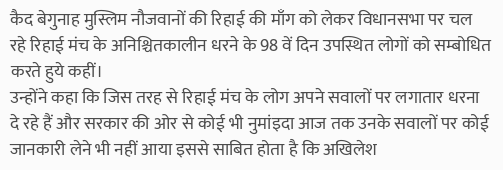कैद बेगुनाह मुस्लिम नौजवानों की रिहाई की माँग को लेकर विधानसभा पर चल रहे रिहाई मंच के अनिश्चितकालीन धरने के 98 वें दिन उपस्थित लोगों को सम्बोधित करते हुये कहीं।
उन्होंने कहा कि जिस तरह से रिहाई मंच के लोग अपने सवालों पर लगातार धरना दे रहे हैं और सरकार की ओर से कोई भी नुमांइदा आज तक उनके सवालों पर कोई जानकारी लेने भी नहीं आया इससे साबित होता है कि अखिलेश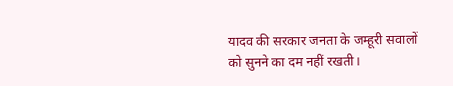यादव की सरकार जनता के जम्हूरी सवालों को सुनने का दम नहीं रखती।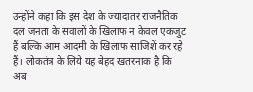उन्होंने कहा कि इस देश के ज्यादातर राजनैतिक दल जनता के सवालों के खिलाफ न केवल एकजुट हैं बल्कि आम आदमी के खिलाफ साजिशें कर रहे हैं। लोकतंत्र के लिये यह बेहद खतरनाक है कि अब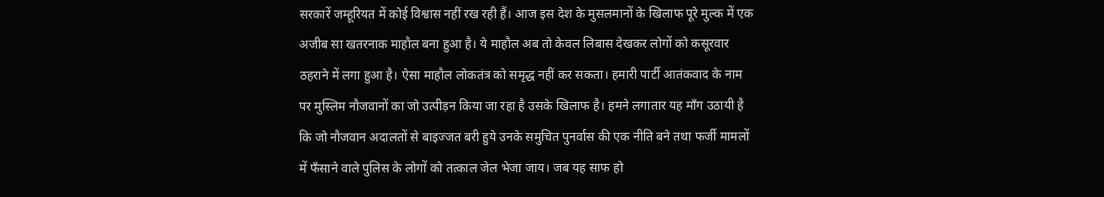सरकारें जम्हूरियत में कोई विश्वास नहीं रख रही हैं। आज इस देश के मुसलमानों के खिलाफ पूरे मुल्क में एक अजीब सा खतरनाक माहौल बना हुआ है। ये माहौल अब तो केवल लिबास देखकर लोगों को कसूरवार ठहराने में लगा हुआ है। ऐसा माहौल लोकतंत्र को समृद्ध नहीं कर सकता। हमारी पार्टी आतंकवाद के नाम पर मुस्लिम नौजवानों का जो उत्पीड़न किया जा रहा है उसके खिलाफ है। हमने लगातार यह माँग उठायी है कि जो नौजवान अदालतों से बाइज्जत बरी हुये उनके समुचित पुनर्वास की एक नीति बने तथा फर्जी मामलों में फँसाने वाले पुलिस के लोगों को तत्काल जेल भेजा जाय। जब यह साफ हो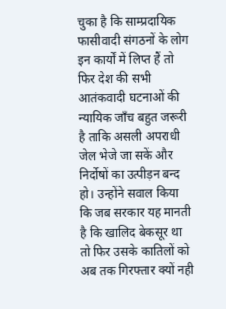चुका है कि साम्प्रदायिक फासीवादी संगठनों के लोग इन कार्यों में लिप्त हैं तो फिर देश की सभी आतंकवादी घटनाओं की न्यायिक जाँच बहुत जरूरी है ताकि असली अपराधी जेल भेजे जा सकें और निर्दोषों का उत्पीड़न बन्द हो। उन्होंने सवाल किया कि जब सरकार यह मानती है कि खालिद बेकसूर था तो फिर उसके कातिलों को अब तक गिरफ्तार क्यों नही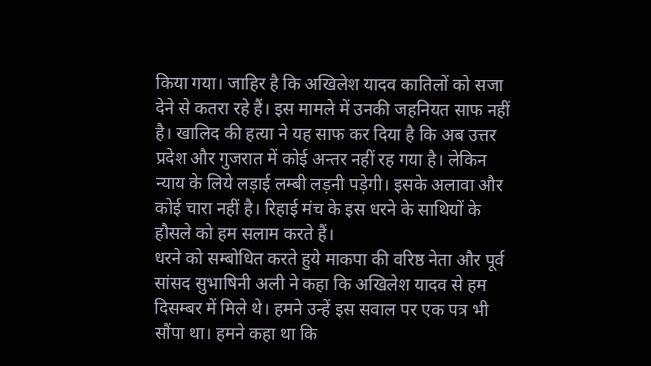किया गया। जाहिर है कि अखिलेश यादव कातिलों को सजा देने से कतरा रहे हैं। इस मामले में उनकी जहनियत साफ नहीं है। खालिद की हत्या ने यह साफ कर दिया है कि अब उत्तर प्रदेश और गुजरात में कोई अन्तर नहीं रह गया है। लेकिन न्याय के लिये लड़ाई लम्बी लड़नी पड़ेगी। इसके अलावा और कोई चारा नहीं है। रिहाई मंच के इस धरने के साथियों के हौसले को हम सलाम करते हैं।
धरने को सम्बोधित करते हुये माकपा की वरिष्ठ नेता और पूर्व सांसद सुभाषिनी अली ने कहा कि अखिलेश यादव से हम दिसम्बर में मिले थे। हमने उन्हें इस सवाल पर एक पत्र भी सौंपा था। हमने कहा था कि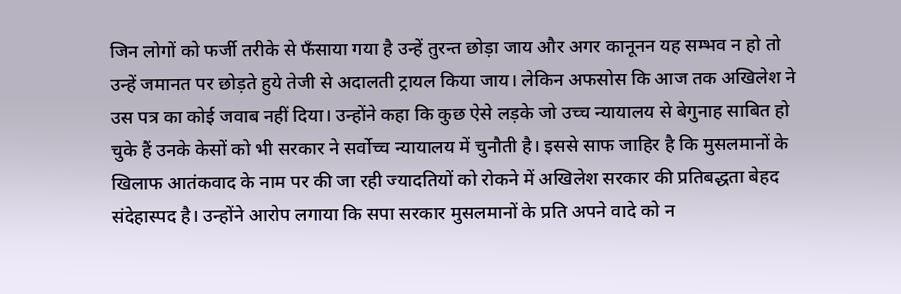जिन लोगों को फर्जी तरीके से फँसाया गया है उन्हें तुरन्त छोड़ा जाय और अगर कानूनन यह सम्भव न हो तो उन्हें जमानत पर छोड़ते हुये तेजी से अदालती ट्रायल किया जाय। लेकिन अफसोस कि आज तक अखिलेश ने उस पत्र का कोई जवाब नहीं दिया। उन्होंने कहा कि कुछ ऐसे लड़के जो उच्च न्यायालय से बेगुनाह साबित हो चुके हैं उनके केसों को भी सरकार ने सर्वोच्च न्यायालय में चुनौती है। इससे साफ जाहिर है कि मुसलमानों के खिलाफ आतंकवाद के नाम पर की जा रही ज्यादतियों को रोकने में अखिलेश सरकार की प्रतिबद्धता बेहद संदेहास्पद है। उन्होंने आरोप लगाया कि सपा सरकार मुसलमानों के प्रति अपने वादे को न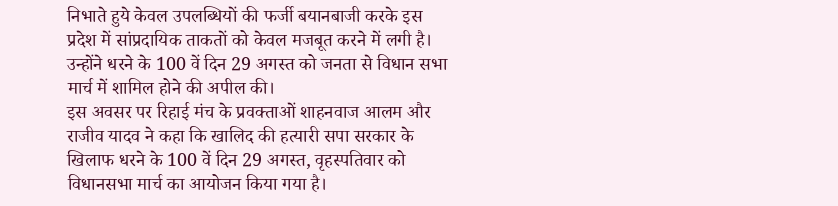निभाते हुये केवल उपलब्धियों की फर्जी बयानबाजी करके इस प्रदेश में सांप्रदायिक ताकतों को केवल मजबूत करने में लगी है। उन्होंने धरने के 100 वें दिन 29 अगस्त को जनता से विधान सभा मार्च में शामिल होने की अपील की।
इस अवसर पर रिहाई मंच के प्रवक्ताओं शाहनवाज आलम और राजीव यादव ने कहा कि खालिद की हत्यारी सपा सरकार के खिलाफ धरने के 100 वें दिन 29 अगस्त, वृहस्पतिवार को विधानसभा मार्च का आयोजन किया गया है।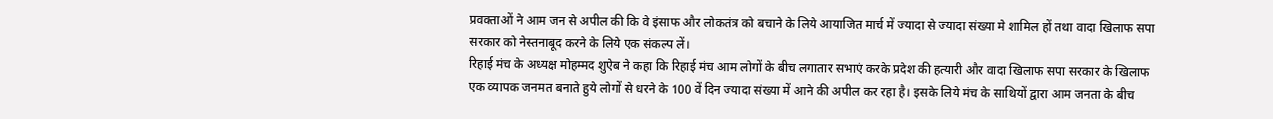प्रवक्ताओं ने आम जन से अपील की कि वे इंसाफ और लोकतंत्र को बचाने के लिये आयाजित मार्च में ज्यादा से ज्यादा संख्या मे शामिल हों तथा वादा खिलाफ सपा सरकार को नेस्तनाबूद करने के लिये एक संकल्प लें।
रिहाई मंच के अध्यक्ष मोहम्मद शुऐब ने कहा कि रिहाई मंच आम लोगों के बीच लगातार सभाएं करके प्रदेश की हत्यारी और वादा खिलाफ सपा सरकार के खिलाफ एक व्यापक जनमत बनाते हुये लोगों से धरने के 100 वें दिन ज्यादा संख्या में आने की अपील कर रहा है। इसके लिये मंच के साथियों द्वारा आम जनता के बीच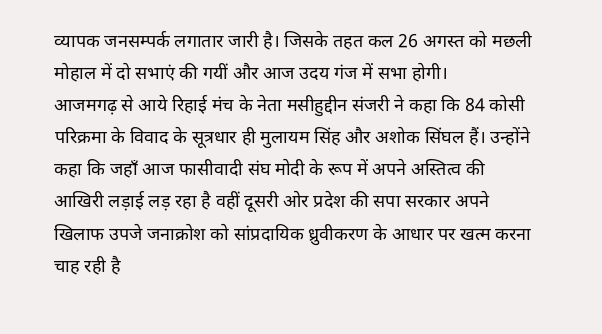व्यापक जनसम्पर्क लगातार जारी है। जिसके तहत कल 26 अगस्त को मछली मोहाल में दो सभाएं की गयीं और आज उदय गंज में सभा होगी।
आजमगढ़ से आये रिहाई मंच के नेता मसीहुद्दीन संजरी ने कहा कि 84 कोसी परिक्रमा के विवाद के सूत्रधार ही मुलायम सिंह और अशोक सिंघल हैं। उन्होंने कहा कि जहाँ आज फासीवादी संघ मोदी के रूप में अपने अस्तित्व की आखिरी लड़ाई लड़ रहा है वहीं दूसरी ओर प्रदेश की सपा सरकार अपने खिलाफ उपजे जनाक्रोश को सांप्रदायिक ध्रुवीकरण के आधार पर खत्म करना चाह रही है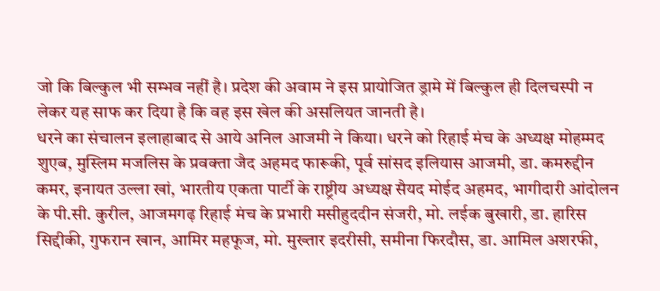जो कि बिल्कुल भी सम्भव नहीं है। प्रदेश की अवाम ने इस प्रायोजित ड्रामे में बिल्कुल ही दिलचस्पी न लेकर यह साफ कर दिया है कि वह इस खेल की असलियत जानती है।
धरने का संचालन इलाहाबाद से आये अनिल आजमी ने किया। धरने को रिहाई मंच के अध्यक्ष मोहम्मद शुएब, मुस्लिम मजलिस के प्रवक्ता जैद अहमद फारूकी, पूर्व सांसद इलियास आजमी, डा. कमरुद्दीन कमर, इनायत उल्ला खां, भारतीय एकता पार्टी के राष्ट्रीय अध्यक्ष सैयद मोईद अहमद, भागीदारी आंदोलन के पी.सी. कुरील, आजमगढ़ रिहाई मंच के प्रभारी मसीहुददीन संजरी, मो. लईक बुखारी, डा. हारिस सिद्दीकी, गुफरान खान, आमिर महफूज, मो. मुख्तार इदरीसी, समीना फिरदौस, डा. आमिल अशरफी,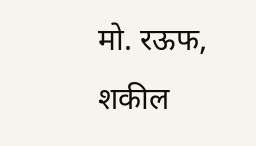मो. रऊफ, शकील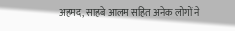अहमद, साहबे आलम सहित अनेक लोगों ने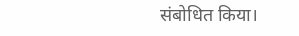संबोधित किया।